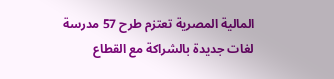المالية المصرية تعتزم طرح 57 مدرسة لغات جديدة بالشراكة مع القطاع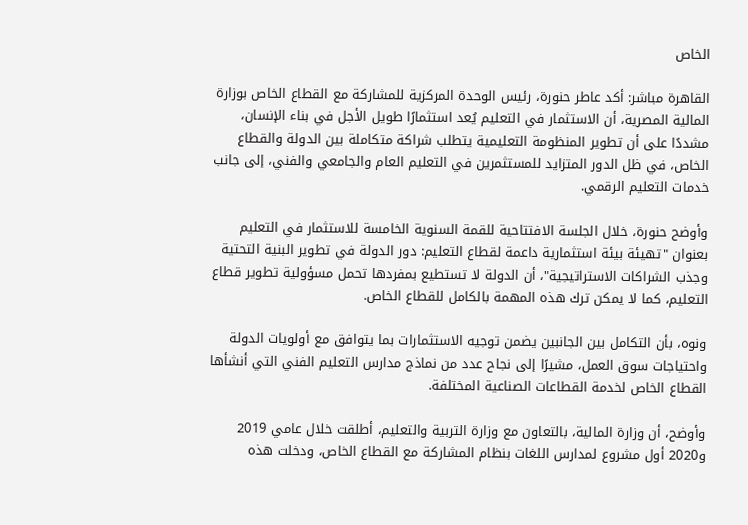الخاص

القاهرة مباشر: أكد عاطر حنورة، رئيس الوحدة المركزية للمشاركة مع القطاع الخاص بوزارة المالية المصرية، أن الاستثمار في التعليم يُعد استثمارًا طويل الأجل في بناء الإنسان، مشددًا على أن تطوير المنظومة التعليمية يتطلب شراكة متكاملة بين الدولة والقطاع الخاص، في ظل الدور المتزايد للمستثمرين في التعليم العام والجامعي والفني، إلى جانب خدمات التعليم الرقمي.

وأوضح حنورة، خلال الجلسة الافتتاحية للقمة السنوية الخامسة للاستثمار في التعليم بعنوان "تهيئة بيئة استثمارية داعمة لقطاع التعليم: دور الدولة في تطوير البنية التحتية وجذب الشراكات الاستراتيجية"، أن الدولة لا تستطيع بمفردها تحمل مسؤولية تطوير قطاع التعليم، كما لا يمكن ترك هذه المهمة بالكامل للقطاع الخاص.

ونوه، بأن التكامل بين الجانبين يضمن توجيه الاستثمارات بما يتوافق مع أولويات الدولة واحتياجات سوق العمل، مشيرًا إلى نجاح عدد من نماذج مدارس التعليم الفني التي أنشأها القطاع الخاص لخدمة القطاعات الصناعية المختلفة.

وأوضح، أن وزارة المالية، بالتعاون مع وزارة التربية والتعليم، أطلقت خلال عامي 2019 و2020 أول مشروع لمدارس اللغات بنظام المشاركة مع القطاع الخاص، ودخلت هذه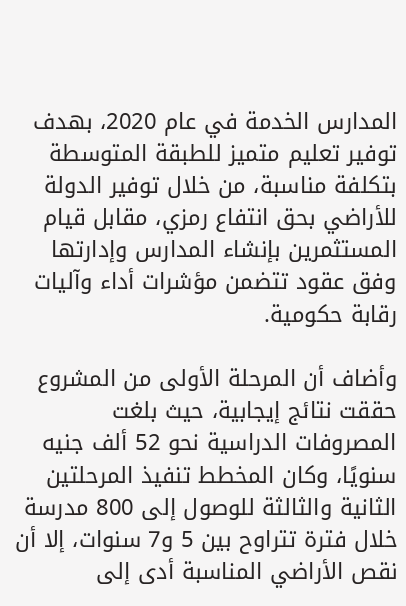المدارس الخدمة في عام 2020، بهدف توفير تعليم متميز للطبقة المتوسطة بتكلفة مناسبة، من خلال توفير الدولة للأراضي بحق انتفاع رمزي، مقابل قيام المستثمرين بإنشاء المدارس وإدارتها وفق عقود تتضمن مؤشرات أداء وآليات رقابة حكومية.

وأضاف أن المرحلة الأولى من المشروع حققت نتائج إيجابية، حيث بلغت المصروفات الدراسية نحو 52 ألف جنيه سنويًا، وكان المخطط تنفيذ المرحلتين الثانية والثالثة للوصول إلى 800 مدرسة خلال فترة تتراوح بين 5 و7 سنوات، إلا أن نقص الأراضي المناسبة أدى إلى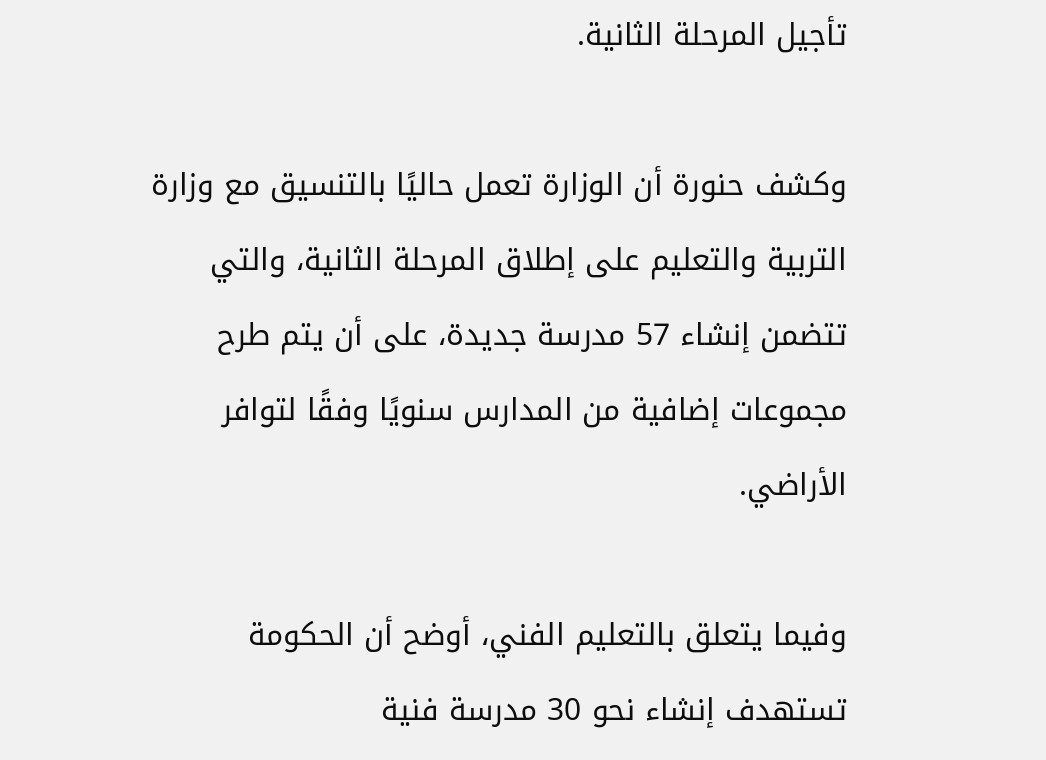تأجيل المرحلة الثانية.

وكشف حنورة أن الوزارة تعمل حاليًا بالتنسيق مع وزارة التربية والتعليم على إطلاق المرحلة الثانية، والتي تتضمن إنشاء 57 مدرسة جديدة، على أن يتم طرح مجموعات إضافية من المدارس سنويًا وفقًا لتوافر الأراضي.

وفيما يتعلق بالتعليم الفني، أوضح أن الحكومة تستهدف إنشاء نحو 30 مدرسة فنية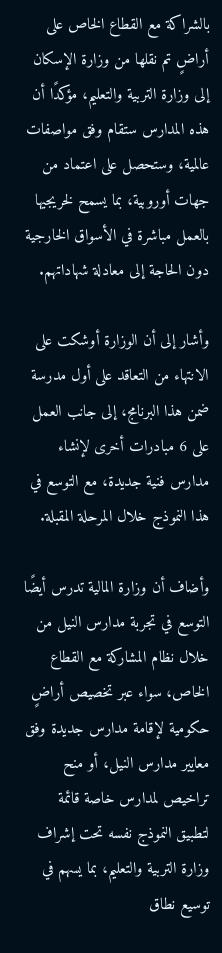بالشراكة مع القطاع الخاص على أراضٍ تم نقلها من وزارة الإسكان إلى وزارة التربية والتعليم، مؤكدًا أن هذه المدارس ستقام وفق مواصفات عالمية، وستحصل على اعتماد من جهات أوروبية، بما يسمح لخريجيها بالعمل مباشرة في الأسواق الخارجية دون الحاجة إلى معادلة شهاداتهم.

وأشار إلى أن الوزارة أوشكت على الانتهاء من التعاقد على أول مدرسة ضمن هذا البرنامج، إلى جانب العمل على 6 مبادرات أخرى لإنشاء مدارس فنية جديدة، مع التوسع في هذا النموذج خلال المرحلة المقبلة.

وأضاف أن وزارة المالية تدرس أيضًا التوسع في تجربة مدارس النيل من خلال نظام المشاركة مع القطاع الخاص، سواء عبر تخصيص أراضٍ حكومية لإقامة مدارس جديدة وفق معايير مدارس النيل، أو منح تراخيص لمدارس خاصة قائمة لتطبيق النموذج نفسه تحت إشراف وزارة التربية والتعليم، بما يسهم في توسيع نطاق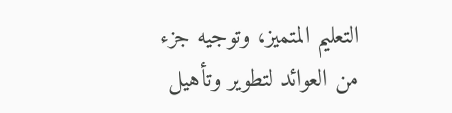التعليم المتميز، وتوجيه جزء من العوائد لتطوير وتأهيل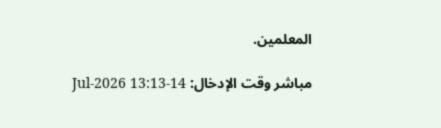المعلمين.

مباشر وقت الإدخال: 14-Jul-2026 13:13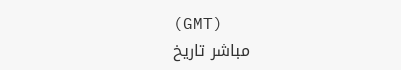(GMT)
مباشر تاريخ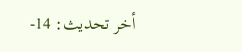أخر تحديث: 14-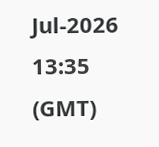Jul-2026 13:35 (GMT)